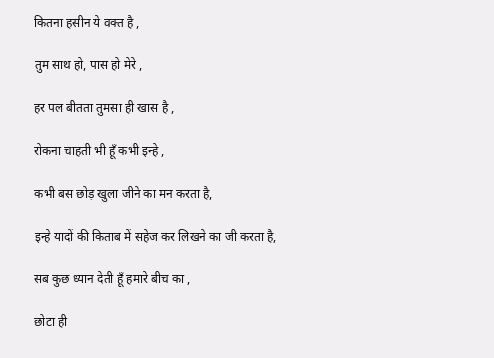कितना हसीन ये वक्त है ,

तुम साथ हो, पास हो मेरे ,

हर पल बीतता तुमसा ही खास है ,

रोकना चाहती भी हूँ कभी इन्हे ,

कभी बस छोड़ खुला जीने का मन करता है,

इन्हे यादों की किताब में सहेज कर लिखने का जी करता है,

सब कुछ ध्यान देती हूँ हमारे बीच का ,

छोटा ही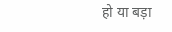हो या बड़ा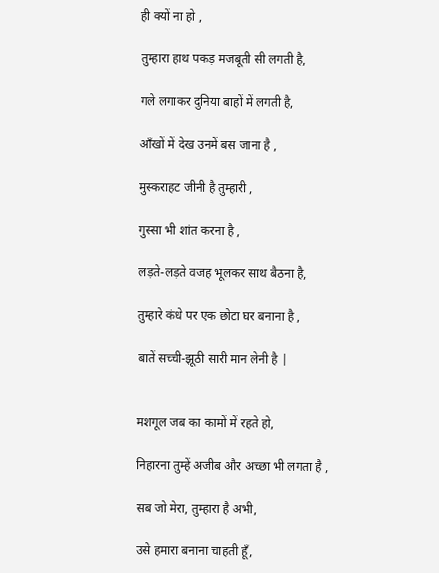ही क्यों ना हो ,

तुम्हारा हाथ पकड़ मजबूती सी लगती है,

गले लगाकर दुनिया बाहों में लगती है,

आँखों में देख उनमें बस जाना है ,

मुस्कराहट जीनी है तुम्हारी ,

गुस्सा भी शांत करना है ,

लड़ते-लड़ते वजह भूलकर साथ बैठना है,

तुम्हारे कंधे पर एक छोटा घर बनाना है ,

बातें सच्ची-झूठी सारी मान लेनी है |


मशगूल जब का कामों में रहते हो,

निहारना तुम्हें अजीब और अच्छा भी लगता है ,

सब जो मेरा, तुम्हारा है अभी,

उसे हमारा बनाना चाहती हूँ,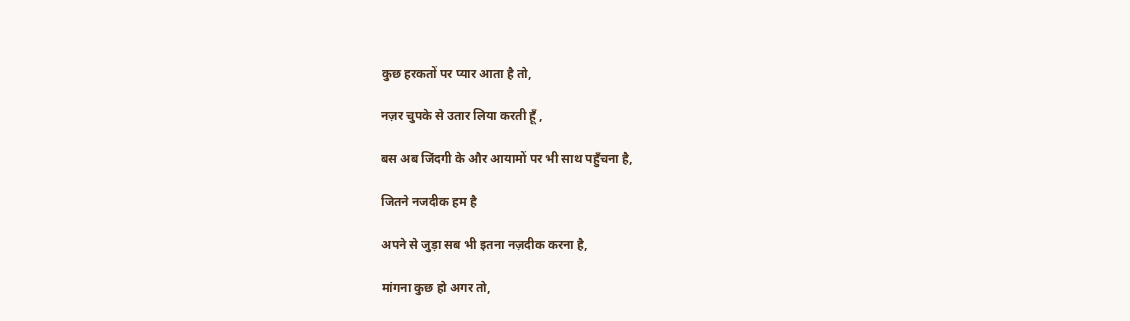कुछ हरकतों पर प्यार आता है तो,

नज़र चुपके से उतार लिया करती हूँ ,

बस अब जिंदगी के और आयामों पर भी साथ पहुँचना है,

जितने नजदीक हम है

अपने से जुड़ा सब भी इतना नज़दीक करना है,

मांगना कुछ हो अगर तो,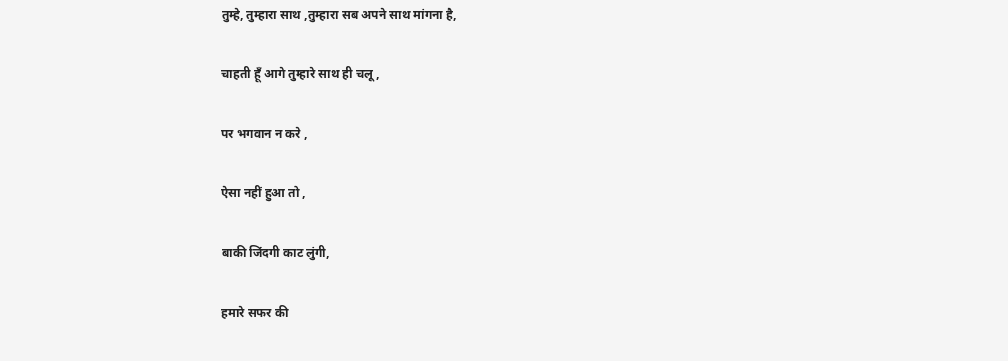तुम्हे, तुम्हारा साथ ,तुम्हारा सब अपने साथ मांगना है,

चाहती हूँ आगे तुम्हारे साथ ही चलू,

पर भगवान न करे ,

ऐसा नहीं हुआ तो ,

बाकी जिंदगी काट लुंगी,

हमारे सफर की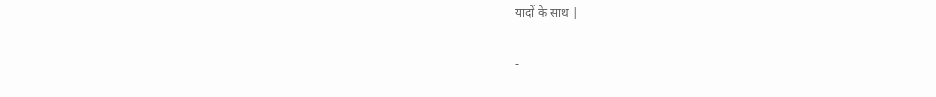यादों के साथ |

-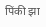पिंकी झा